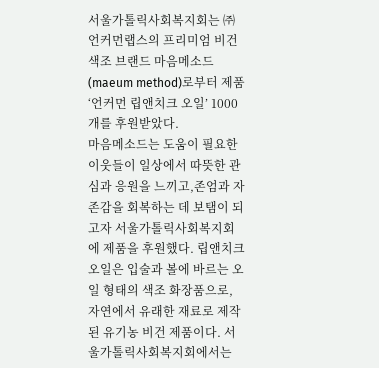서울가톨릭사회복지회는 ㈜언커먼랩스의 프리미엄 비건 색조 브랜드 마음메소드(maeum method)로부터 제품 ‘언커먼 립앤치크 오일’ 1000개를 후원받았다.
마음메소드는 도움이 필요한 이웃들이 일상에서 따뜻한 관심과 응원을 느끼고,존엄과 자존감을 회복하는 데 보탬이 되고자 서울가톨릭사회복지회에 제품을 후원했다. 립앤치크 오일은 입술과 볼에 바르는 오일 형태의 색조 화장품으로, 자연에서 유래한 재료로 제작된 유기농 비건 제품이다. 서울가톨릭사회복지회에서는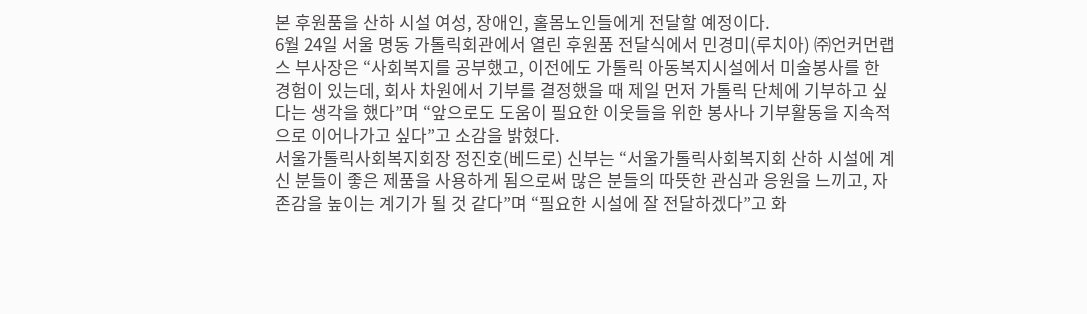본 후원품을 산하 시설 여성, 장애인, 홀몸노인들에게 전달할 예정이다.
6월 24일 서울 명동 가톨릭회관에서 열린 후원품 전달식에서 민경미(루치아) ㈜언커먼랩스 부사장은 “사회복지를 공부했고, 이전에도 가톨릭 아동복지시설에서 미술봉사를 한 경험이 있는데, 회사 차원에서 기부를 결정했을 때 제일 먼저 가톨릭 단체에 기부하고 싶다는 생각을 했다”며 “앞으로도 도움이 필요한 이웃들을 위한 봉사나 기부활동을 지속적으로 이어나가고 싶다”고 소감을 밝혔다.
서울가톨릭사회복지회장 정진호(베드로) 신부는 “서울가톨릭사회복지회 산하 시설에 계신 분들이 좋은 제품을 사용하게 됨으로써 많은 분들의 따뜻한 관심과 응원을 느끼고, 자존감을 높이는 계기가 될 것 같다”며 “필요한 시설에 잘 전달하겠다”고 화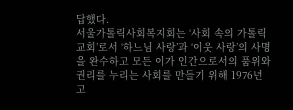답했다.
서울가톨릭사회복지회는 ‘사회 속의 가톨릭교회’로서 ‘하느님 사랑’과 ‘이웃 사랑’의 사명을 완수하고 모든 이가 인간으로서의 품위와 권리를 누리는 사회를 만들기 위해 1976년 고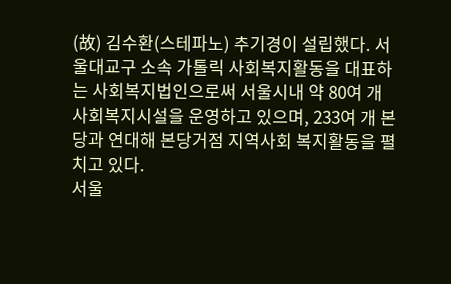(故) 김수환(스테파노) 추기경이 설립했다. 서울대교구 소속 가톨릭 사회복지활동을 대표하는 사회복지법인으로써 서울시내 약 80여 개 사회복지시설을 운영하고 있으며, 233여 개 본당과 연대해 본당거점 지역사회 복지활동을 펼치고 있다.
서울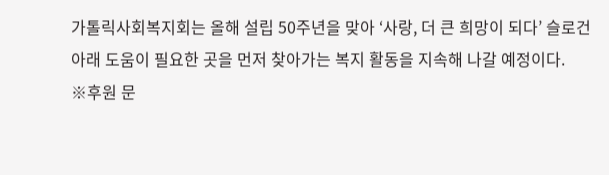가톨릭사회복지회는 올해 설립 50주년을 맞아 ‘사랑, 더 큰 희망이 되다’ 슬로건 아래 도움이 필요한 곳을 먼저 찾아가는 복지 활동을 지속해 나갈 예정이다.
※후원 문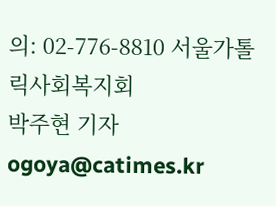의: 02-776-8810 서울가톨릭사회복지회
박주현 기자 ogoya@catimes.kr